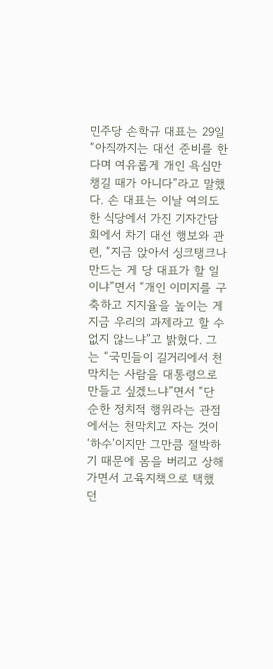민주당 손학규 대표는 29일 “아직까지는 대선 준비를 한다며 여유롭게 개인 욕심만 챙길 때가 아니다”라고 말했다. 손 대표는 이날 여의도 한 식당에서 가진 기자간담회에서 차기 대선 행보와 관련, “지금 앉아서 싱크탱크나 만드는 게 당 대표가 할 일이냐”면서 “개인 이미지를 구축하고 지지율을 높이는 게 지금 우리의 과제라고 할 수 없지 않느냐”고 밝혔다. 그는 “국민들이 길거리에서 천막치는 사람을 대통령으로 만들고 싶겠느냐”면서 “단순한 정치적 행위라는 관점에서는 천막치고 자는 것이 ‘하수’이지만 그만큼 절박하기 때문에 몸을 버리고 상해 가면서 고육지책으로 택했던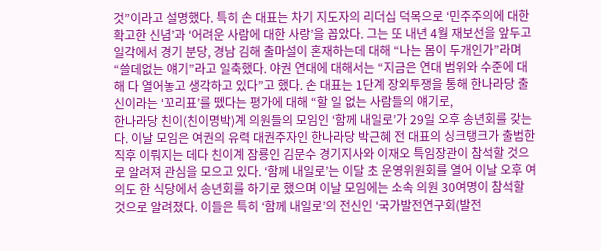것”이라고 설명했다. 특히 손 대표는 차기 지도자의 리더십 덕목으로 ‘민주주의에 대한 확고한 신념’과 ‘어려운 사람에 대한 사랑’을 꼽았다. 그는 또 내년 4월 재보선을 앞두고 일각에서 경기 분당, 경남 김해 출마설이 혼재하는데 대해 “나는 몸이 두개인가”라며 “쓸데없는 얘기”라고 일축했다. 야권 연대에 대해서는 “지금은 연대 범위와 수준에 대해 다 열어놓고 생각하고 있다”고 했다. 손 대표는 1단계 장외투쟁을 통해 한나라당 출신이라는 ‘꼬리표’를 뗐다는 평가에 대해 “할 일 없는 사람들의 얘기로,
한나라당 친이(친이명박)계 의원들의 모임인 ‘함께 내일로’가 29일 오후 송년회를 갖는다. 이날 모임은 여권의 유력 대권주자인 한나라당 박근혜 전 대표의 싱크탱크가 출범한 직후 이뤄지는 데다 친이계 잠룡인 김문수 경기지사와 이재오 특임장관이 참석할 것으로 알려져 관심을 모으고 있다. ‘함께 내일로’는 이달 초 운영위원회를 열어 이날 오후 여의도 한 식당에서 송년회를 하기로 했으며 이날 모임에는 소속 의원 30여명이 참석할 것으로 알려졌다. 이들은 특히 ‘함께 내일로’의 전신인 ‘국가발전연구회(발전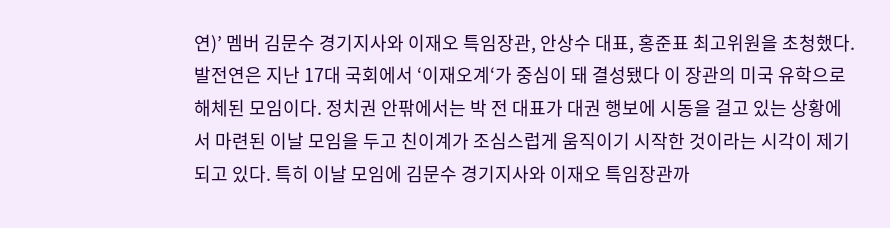연)’ 멤버 김문수 경기지사와 이재오 특임장관, 안상수 대표, 홍준표 최고위원을 초청했다. 발전연은 지난 17대 국회에서 ‘이재오계‘가 중심이 돼 결성됐다 이 장관의 미국 유학으로 해체된 모임이다. 정치권 안팎에서는 박 전 대표가 대권 행보에 시동을 걸고 있는 상황에서 마련된 이날 모임을 두고 친이계가 조심스럽게 움직이기 시작한 것이라는 시각이 제기되고 있다. 특히 이날 모임에 김문수 경기지사와 이재오 특임장관까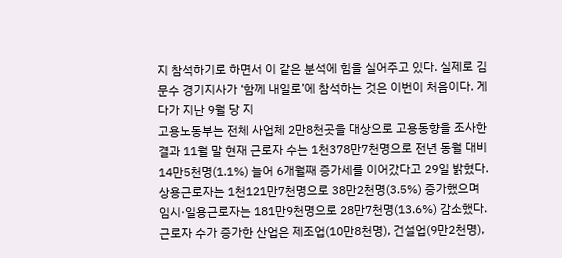지 참석하기로 하면서 이 같은 분석에 힘을 실어주고 있다. 실제로 김문수 경기지사가 ‘함께 내일로’에 참석하는 것은 이번이 처음이다. 게다가 지난 9월 당 지
고용노동부는 전체 사업체 2만8천곳을 대상으로 고용동향을 조사한 결과 11월 말 현재 근로자 수는 1천378만7천명으로 전년 동월 대비 14만5천명(1.1%) 늘어 6개월째 증가세를 이어갔다고 29일 밝혔다. 상용근로자는 1천121만7천명으로 38만2천명(3.5%) 증가했으며 임시·일용근로자는 181만9천명으로 28만7천명(13.6%) 감소했다. 근로자 수가 증가한 산업은 제조업(10만8천명), 건설업(9만2천명),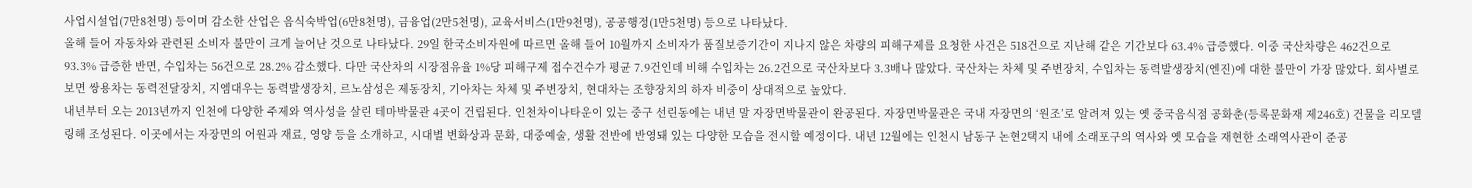사업시설업(7만8천명) 등이며 감소한 산업은 음식숙박업(6만8천명), 금융업(2만5천명), 교육서비스(1만9천명), 공공행정(1만5천명) 등으로 나타났다.
올해 들어 자동차와 관련된 소비자 불만이 크게 늘어난 것으로 나타났다. 29일 한국소비자원에 따르면 올해 들어 10월까지 소비자가 품질보증기간이 지나지 않은 차량의 피해구제를 요청한 사건은 518건으로 지난해 같은 기간보다 63.4% 급증했다. 이중 국산차량은 462건으로 93.3% 급증한 반면, 수입차는 56건으로 28.2% 감소했다. 다만 국산차의 시장점유율 1%당 피해구제 접수건수가 평균 7.9건인데 비해 수입차는 26.2건으로 국산차보다 3.3배나 많았다. 국산차는 차체 및 주변장치, 수입차는 동력발생장치(엔진)에 대한 불만이 가장 많았다. 회사별로 보면 쌍용차는 동력전달장치, 지엠대우는 동력발생장치, 르노삼성은 제동장치, 기아차는 차체 및 주변장치, 현대차는 조향장치의 하자 비중이 상대적으로 높았다.
내년부터 오는 2013년까지 인천에 다양한 주제와 역사성을 살린 테마박물관 4곳이 건립된다. 인천차이나타운이 있는 중구 선린동에는 내년 말 자장면박물관이 완공된다. 자장면박물관은 국내 자장면의 ‘원조’로 알려져 있는 옛 중국음식점 공화춘(등록문화재 제246호) 건물을 리모델링해 조성된다. 이곳에서는 자장면의 어원과 재료, 영양 등을 소개하고, 시대별 변화상과 문화, 대중예술, 생활 전반에 반영돼 있는 다양한 모습을 전시할 예정이다. 내년 12월에는 인천시 남동구 논현2택지 내에 소래포구의 역사와 옛 모습을 재현한 소래역사관이 준공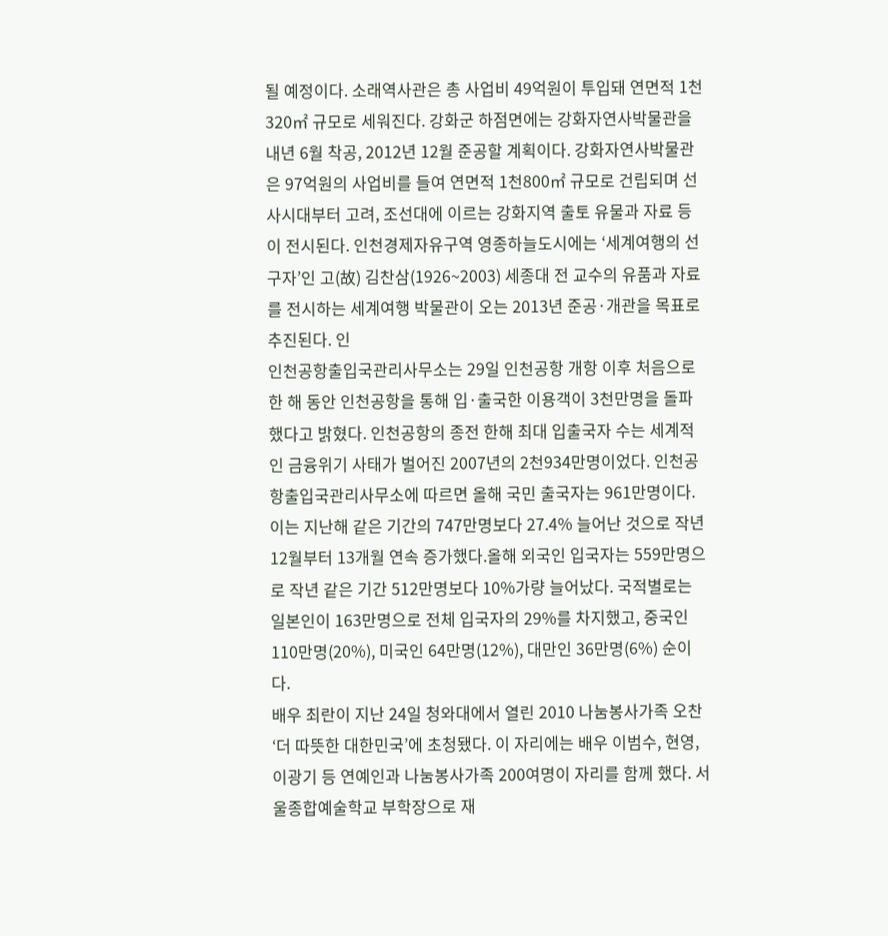될 예정이다. 소래역사관은 총 사업비 49억원이 투입돼 연면적 1천320㎡ 규모로 세워진다. 강화군 하점면에는 강화자연사박물관을 내년 6월 착공, 2012년 12월 준공할 계획이다. 강화자연사박물관은 97억원의 사업비를 들여 연면적 1천800㎡ 규모로 건립되며 선사시대부터 고려, 조선대에 이르는 강화지역 출토 유물과 자료 등이 전시된다. 인천경제자유구역 영종하늘도시에는 ‘세계여행의 선구자’인 고(故) 김찬삼(1926~2003) 세종대 전 교수의 유품과 자료를 전시하는 세계여행 박물관이 오는 2013년 준공·개관을 목표로 추진된다. 인
인천공항출입국관리사무소는 29일 인천공항 개항 이후 처음으로 한 해 동안 인천공항을 통해 입·출국한 이용객이 3천만명을 돌파했다고 밝혔다. 인천공항의 종전 한해 최대 입출국자 수는 세계적인 금융위기 사태가 벌어진 2007년의 2천934만명이었다. 인천공항출입국관리사무소에 따르면 올해 국민 출국자는 961만명이다. 이는 지난해 같은 기간의 747만명보다 27.4% 늘어난 것으로 작년 12월부터 13개월 연속 증가했다.올해 외국인 입국자는 559만명으로 작년 같은 기간 512만명보다 10%가량 늘어났다. 국적별로는 일본인이 163만명으로 전체 입국자의 29%를 차지했고, 중국인 110만명(20%), 미국인 64만명(12%), 대만인 36만명(6%) 순이다.
배우 최란이 지난 24일 청와대에서 열린 2010 나눔봉사가족 오찬 ‘더 따뜻한 대한민국’에 초청됐다. 이 자리에는 배우 이범수, 현영, 이광기 등 연예인과 나눔봉사가족 200여명이 자리를 함께 했다. 서울종합예술학교 부학장으로 재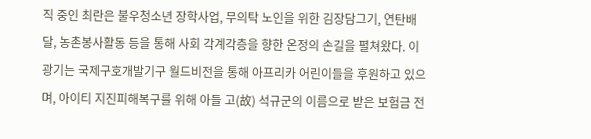직 중인 최란은 불우청소년 장학사업, 무의탁 노인을 위한 김장담그기, 연탄배달, 농촌봉사활동 등을 통해 사회 각계각층을 향한 온정의 손길을 펼쳐왔다. 이광기는 국제구호개발기구 월드비전을 통해 아프리카 어린이들을 후원하고 있으며, 아이티 지진피해복구를 위해 아들 고(故) 석규군의 이름으로 받은 보험금 전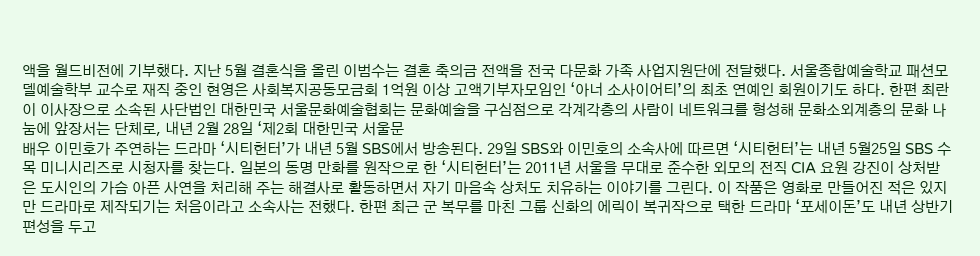액을 월드비전에 기부했다. 지난 5월 결혼식을 올린 이범수는 결혼 축의금 전액을 전국 다문화 가족 사업지원단에 전달했다. 서울종합예술학교 패션모델예술학부 교수로 재직 중인 현영은 사회복지공동모금회 1억원 이상 고액기부자모임인 ‘아너 소사이어티’의 최초 연예인 회원이기도 하다. 한편 최란이 이사장으로 소속된 사단법인 대한민국 서울문화예술협회는 문화예술을 구심점으로 각계각층의 사람이 네트워크를 형성해 문화소외계층의 문화 나눔에 앞장서는 단체로, 내년 2월 28일 ‘제2회 대한민국 서울문
배우 이민호가 주연하는 드라마 ‘시티헌터’가 내년 5월 SBS에서 방송된다. 29일 SBS와 이민호의 소속사에 따르면 ‘시티헌터’는 내년 5월25일 SBS 수목 미니시리즈로 시청자를 찾는다. 일본의 동명 만화를 원작으로 한 ‘시티헌터’는 2011년 서울을 무대로 준수한 외모의 전직 CIA 요원 강진이 상처받은 도시인의 가슴 아픈 사연을 처리해 주는 해결사로 활동하면서 자기 마음속 상처도 치유하는 이야기를 그린다. 이 작품은 영화로 만들어진 적은 있지만 드라마로 제작되기는 처음이라고 소속사는 전했다. 한편 최근 군 복무를 마친 그룹 신화의 에릭이 복귀작으로 택한 드라마 ‘포세이돈’도 내년 상반기 편성을 두고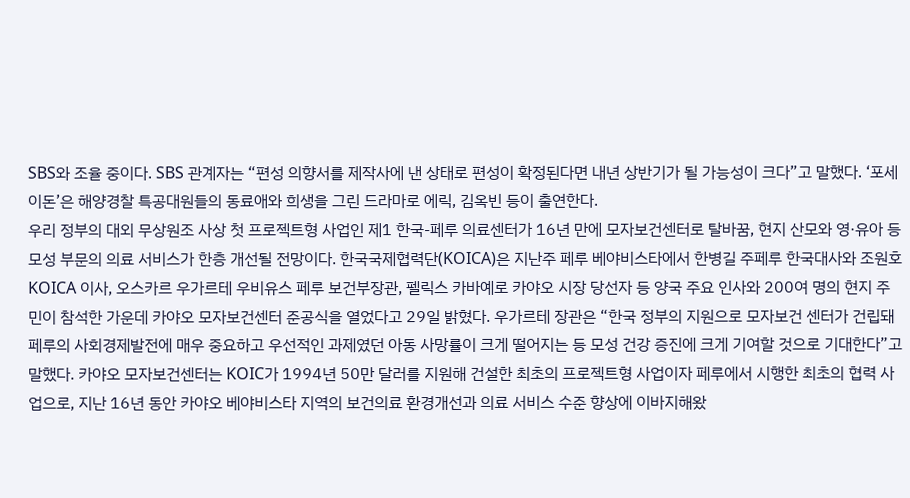SBS와 조율 중이다. SBS 관계자는 “편성 의향서를 제작사에 낸 상태로 편성이 확정된다면 내년 상반기가 될 가능성이 크다”고 말했다. ‘포세이돈’은 해양경찰 특공대원들의 동료애와 희생을 그린 드라마로 에릭, 김옥빈 등이 출연한다.
우리 정부의 대외 무상원조 사상 첫 프로젝트형 사업인 제1 한국-페루 의료센터가 16년 만에 모자보건센터로 탈바꿈, 현지 산모와 영·유아 등 모성 부문의 의료 서비스가 한층 개선될 전망이다. 한국국제협력단(KOICA)은 지난주 페루 베야비스타에서 한병길 주페루 한국대사와 조원호 KOICA 이사, 오스카르 우가르테 우비유스 페루 보건부장관, 펠릭스 카바예로 카야오 시장 당선자 등 양국 주요 인사와 200여 명의 현지 주민이 참석한 가운데 카야오 모자보건센터 준공식을 열었다고 29일 밝혔다. 우가르테 장관은 “한국 정부의 지원으로 모자보건 센터가 건립돼 페루의 사회경제발전에 매우 중요하고 우선적인 과제였던 아동 사망률이 크게 떨어지는 등 모성 건강 증진에 크게 기여할 것으로 기대한다”고 말했다. 카야오 모자보건센터는 KOIC가 1994년 50만 달러를 지원해 건설한 최초의 프로젝트형 사업이자 페루에서 시행한 최초의 협력 사업으로, 지난 16년 동안 카야오 베야비스타 지역의 보건의료 환경개선과 의료 서비스 수준 향상에 이바지해왔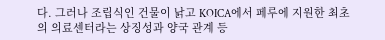다. 그러나 조립식인 건물이 낡고 KOICA에서 페루에 지원한 최초의 의료센터라는 상징성과 양국 관계 등